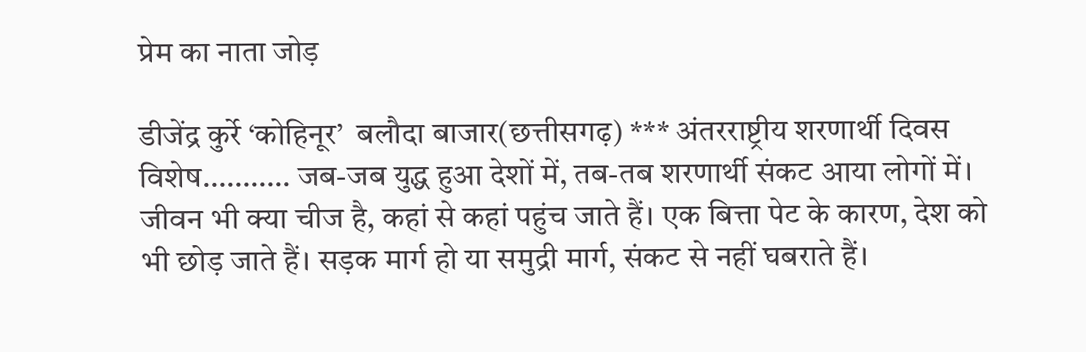प्रेम का नाता जोड़

डीजेंद्र कुर्रे ‘कोहिनूर’  बलौदा बाजार(छत्तीसगढ़) *** अंतरराष्ट्रीय शरणार्थी दिवस विशेष……….. जब-जब युद्ध हुआ देशों में, तब-तब शरणार्थी संकट आया लोगों में। जीवन भी क्या चीज है, कहां से कहां पहुंच जाते हैं। एक बित्ता पेट के कारण, देश को भी छोड़ जाते हैं। सड़क मार्ग हो या समुद्री मार्ग, संकट से नहीं घबराते हैं।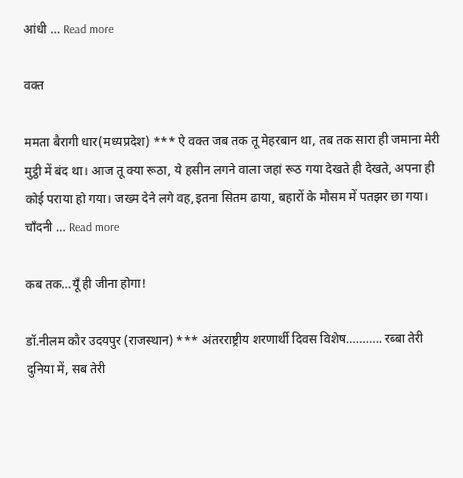आंधी … Read more

वक्त

ममता बैरागी धार(मध्यप्रदेश) *** ऐ वक्त जब तक तू मेहरबान था, तब तक सारा ही जमाना मेरी मुट्ठी में बंद था। आज तू क्या रूठा, ये हसीन लगने वाला जहां रूठ गया देखते ही देखते, अपना ही कोई पराया हो गया। जख्म देने लगे वह,इतना सितम ढाया, बहारों के मौसम में पतझर छा गया। चाँदनी … Read more

कब तक…यूँ ही जीना होगा!

डॉ.नीलम कौर उदयपुर (राजस्थान) *** अंतरराष्ट्रीय शरणार्थी दिवस विशेष……….. रब्बा तेरी दुनिया में, सब तेरी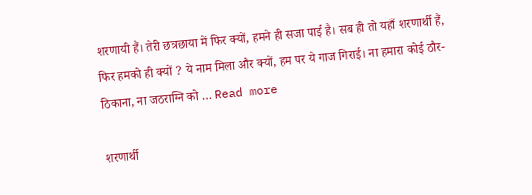शरणायी हैं। तेरी छत्रछाया में फिर क्यों, हमने ही सजा पाई है। सब ही तो यहाँ शरणार्थी हैं, फिर हमको ही क्यों ? ये नाम मिला और क्यों, हम पर ये गाज गिराई। ना हमारा कोई ठौर-ठिकाना, ना जठराग्नि को … Read more

शरणार्थी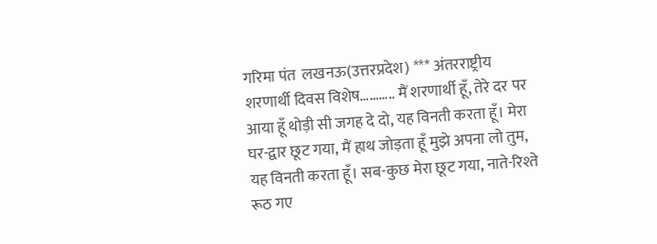गरिमा पंत  लखनऊ(उत्तरप्रदेश) *** अंतरराष्ट्रीय शरणार्थी दिवस विशेष……….. मैं शरणार्थी हूँ, तेरे दर पर आया हूँ थोड़ी सी जगह दे दो, यह विनती करता हूँ। मेरा घर-द्वार छूट गया, मैं हाथ जोड़ता हूँ मुझे अपना लो तुम, यह विनती करता हूँ। सब-कुछ मेरा छूट गया, नाते-रिश्ते रूठ गए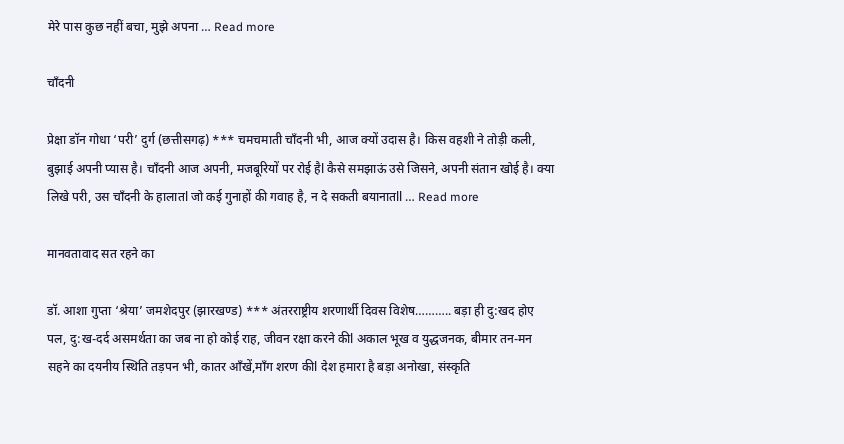मेरे पास कुछ नहीं बचा, मुझे अपना … Read more

चाँदनी

प्रेक्षा डॉन गोधा ‘परी’ दुर्ग (छत्तीसगढ़) *** चमचमाती चाँदनी भी, आज क्यों उदास है। किस वहशी ने तोड़ी कली, बुझाई अपनी प्यास है। चाँदनी आज अपनी, मजबूरियों पर रोई हैl कैसे समझाऊं उसे जिसने, अपनी संतान खोई है। क्या लिखे परी, उस चाँदनी के हालातl जो कई गुनाहों की गवाह है, न दे सकती बयानातll … Read more

मानवतावाद सत रहने का

डॉ. आशा गुप्ता ‘श्रेया’ जमशेदपुर (झारखण्ड) *** अंतरराष्ट्रीय शरणार्थी दिवस विशेष……….. बड़ा ही दु:खद होए पल, दु:ख-दर्द असमर्थता का जब ना हो कोई राह, जीवन रक्षा करने कीl अकाल भूख व युद्धजनक, बीमार तन-मन सहने का दयनीय स्थिति तड़पन भी, कातर आँखें,माँग शरण कीl देश हमारा है बड़ा अनोखा, संस्कृति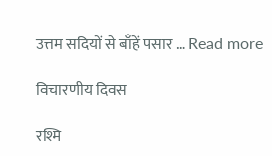उत्तम सदियों से बाँहें पसार … Read more

विचारणीय दिवस

रश्मि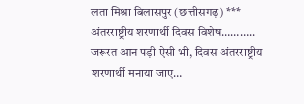लता मिश्रा बिलासपुर (छत्तीसगढ़) *** अंतरराष्ट्रीय शरणार्थी दिवस विशेष……….. जरूरत आन पड़ी ऐसी भी, दिवस अंतरराष्ट्रीय शरणार्थी मनाया जाए…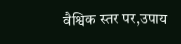वैश्विक स्तर पर,उपाय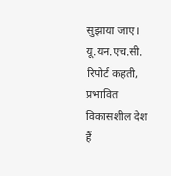सुझाया जाए। यू.यन.एच.सी. रिपोर्ट कहती, प्रभावित विकासशील देश हैं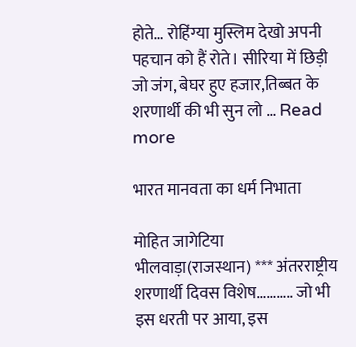होते… रोहिंग्या मुस्लिम देखो अपनी पहचान को हैं रोते। सीरिया में छिड़ी जो जंग, बेघर हुए हजार,तिब्बत के शरणार्थी की भी सुन लो … Read more

भारत मानवता का धर्म निभाता

मोहित जागेटिया भीलवाड़ा(राजस्थान) *** अंतरराष्ट्रीय शरणार्थी दिवस विशेष……….. जो भी इस धरती पर आया, इस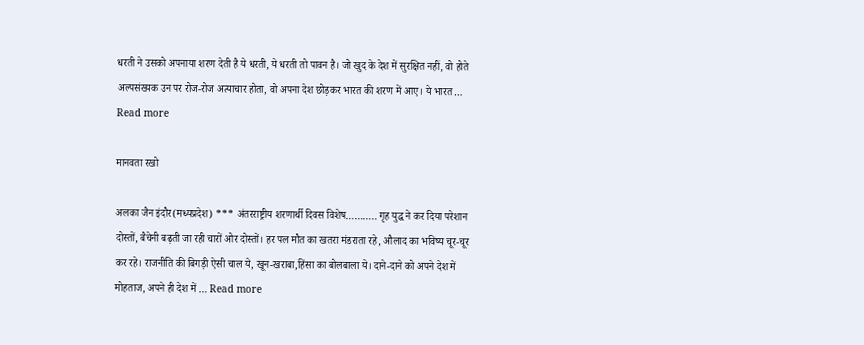धरती ने उसको अपनाया शरण देती है ये धरती, ये धरती तो पावन है। जो खुद के देश में सुरक्षित नहीं, वो होते अल्पसंख्यक उन पर रोज-रोज अत्याचार होता, वो अपना देश छोड़कर भारत की शरण में आए। ये भारत … Read more

मानवता रखो

अलका जैन इंदौर(मध्यप्रदेश) *** अंतरराष्ट्रीय शरणार्थी दिवस विशेष……….. गृह युद्ध ने कर दिया परेशान दोस्तों, बैचेनी बढ़ती जा रही चारों ओर दोस्तों। हर पल मौत का खतरा मंडराता रहे, औलाद का भविष्य चूर-चूर कर रहे। राजनीति की बिगड़ी ऐसी चाल ये, खून-खराबा,हिंसा का बोलबाला ये। दाने-दाने को अपने देश में मोहताज, अपने ही देश में … Read more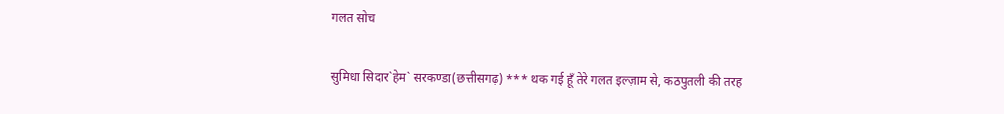गलत सोच

सुमिधा सिदार`हेम` सरकण्डा(छत्तीसगढ़) *** थक गई हूँ तेरे गलत इल्ज़ाम से, कठपुतली की तरह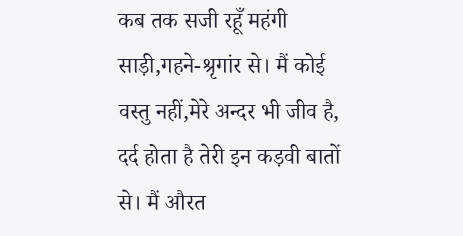कब तक सजी रहूँ महंगी साड़ी,गहने-श्रृगांर से। मैं कोई वस्तु नहीं,मेरे अन्दर भी जीव है, दर्द होता है तेरी इन कड़वी बातों से। मैं औरत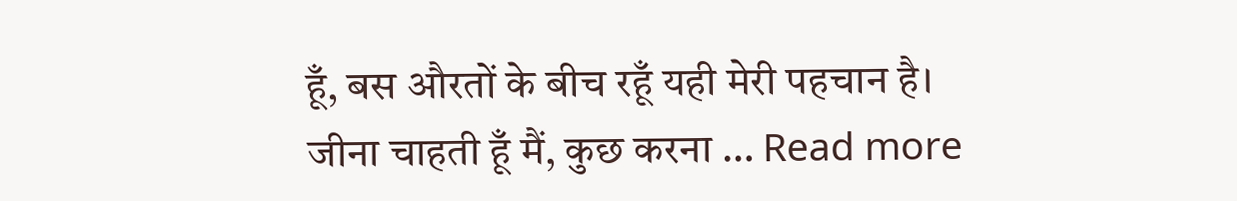हूँ, बस औरतों के बीच रहूँ यही मेरी पहचान है। जीना चाहती हूँ मैं, कुछ करना … Read more